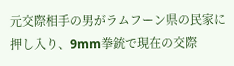元交際相手の男がラムフーン県の民家に押し入り、9mm拳銃で現在の交際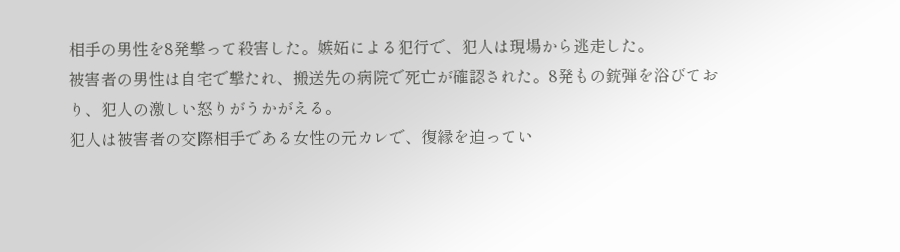相手の男性を8発撃って殺害した。嫉妬による犯行で、犯人は現場から逃走した。
被害者の男性は自宅で撃たれ、搬送先の病院で死亡が確認された。8発もの銃弾を浴びており、犯人の激しい怒りがうかがえる。
犯人は被害者の交際相手である女性の元カレで、復縁を迫ってい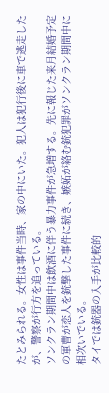たとみられる。女性は事件当時、家の中にいた。犯人は犯行後に車で逃走したが、警察が行方を追っている。
ソンクラン期間中は飲酒に伴う暴力事件が急増する。先に報じた来月結婚予定の軍曹が恋人を銃撃した事件に続き、嫉妬が絡む銃犯罪がソンクラン期間中に相次いでいる。
タイでは銃器の入手が比較的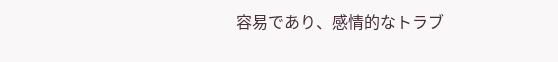容易であり、感情的なトラブ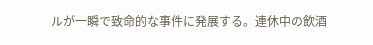ルが一瞬で致命的な事件に発展する。連休中の飲酒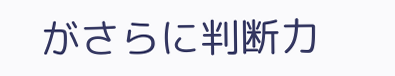がさらに判断力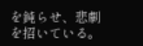を鈍らせ、悲劇を招いている。